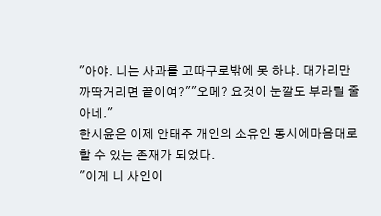"아야. 니는 사과를 고따구로밖에 못 하냐. 대가리만 까딱거리면 끝이여?""오메? 요것이 눈깔도 부라릴 줄 아네."
한시윤은 이제 안태주 개인의 소유인 동시에마음대로 할 수 있는 존재가 되었다.
"이게 니 사인이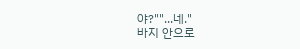야?""...네."
바지 안으로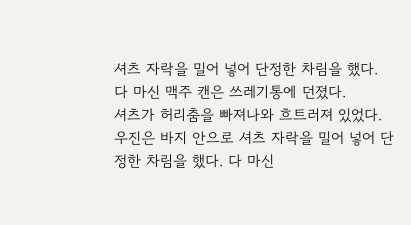셔츠 자락을 밀어 넣어 단정한 차림을 했다. 다 마신 맥주 캔은 쓰레기통에 던졌다.
셔츠가 허리춤을 빠져나와 흐트러져 있었다. 우진은 바지 안으로 셔츠 자락을 밀어 넣어 단정한 차림을 했다. 다 마신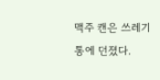맥주 캔은 쓰레기통에 던졌다.